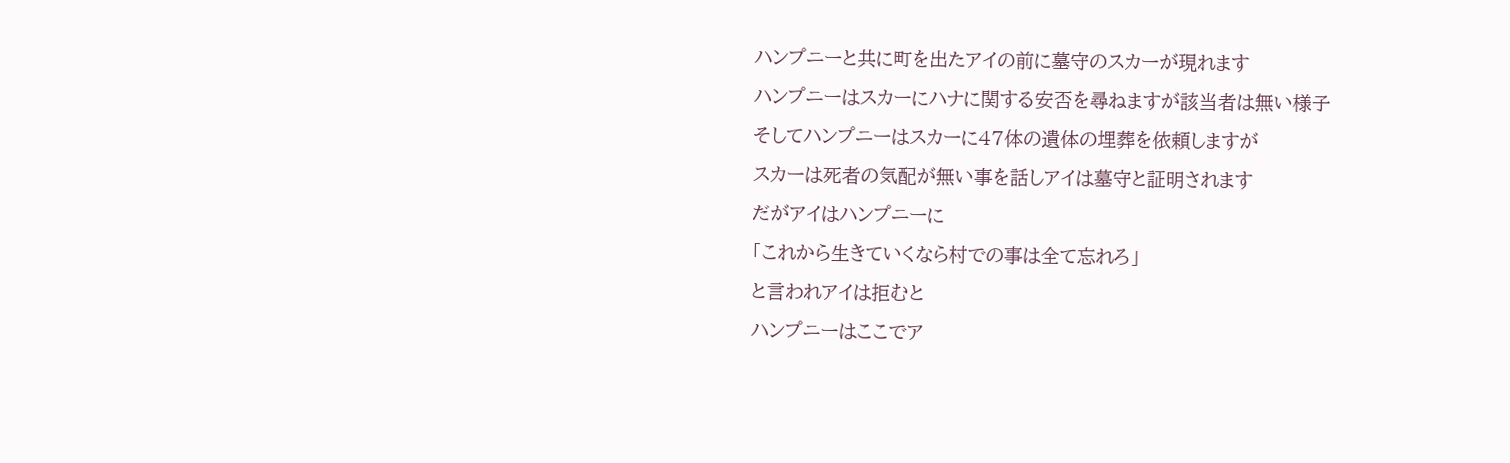ハンプニーと共に町を出たアイの前に墓守のスカーが現れます
ハンプニーはスカーにハナに関する安否を尋ねますが該当者は無い様子
そしてハンプニーはスカーに47体の遺体の埋葬を依頼しますが
スカーは死者の気配が無い事を話しアイは墓守と証明されます
だがアイはハンプニーに
「これから生きていくなら村での事は全て忘れろ」
と言われアイは拒むと
ハンプニーはここでア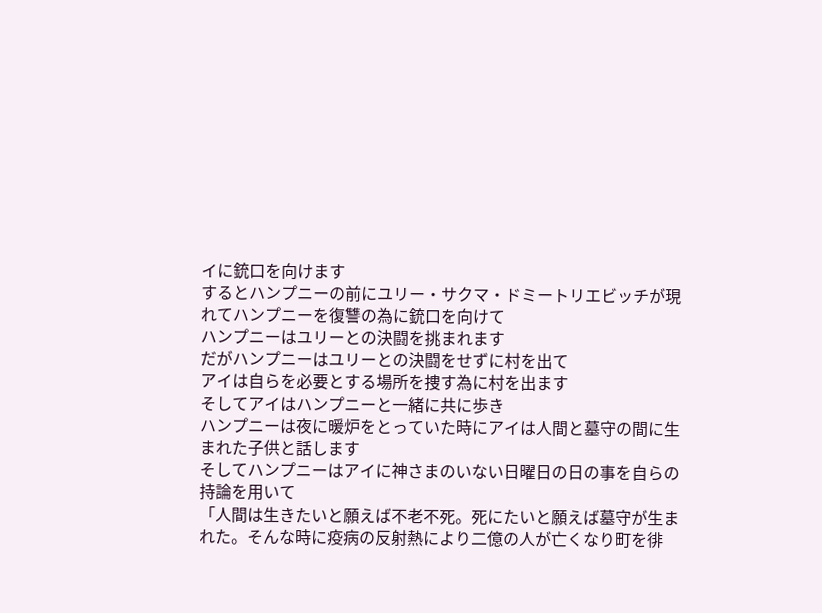イに銃口を向けます
するとハンプニーの前にユリー・サクマ・ドミートリエビッチが現れてハンプニーを復讐の為に銃口を向けて
ハンプニーはユリーとの決闘を挑まれます
だがハンプニーはユリーとの決闘をせずに村を出て
アイは自らを必要とする場所を捜す為に村を出ます
そしてアイはハンプニーと一緒に共に歩き
ハンプニーは夜に暖炉をとっていた時にアイは人間と墓守の間に生まれた子供と話します
そしてハンプニーはアイに神さまのいない日曜日の日の事を自らの持論を用いて
「人間は生きたいと願えば不老不死。死にたいと願えば墓守が生まれた。そんな時に疫病の反射熱により二億の人が亡くなり町を徘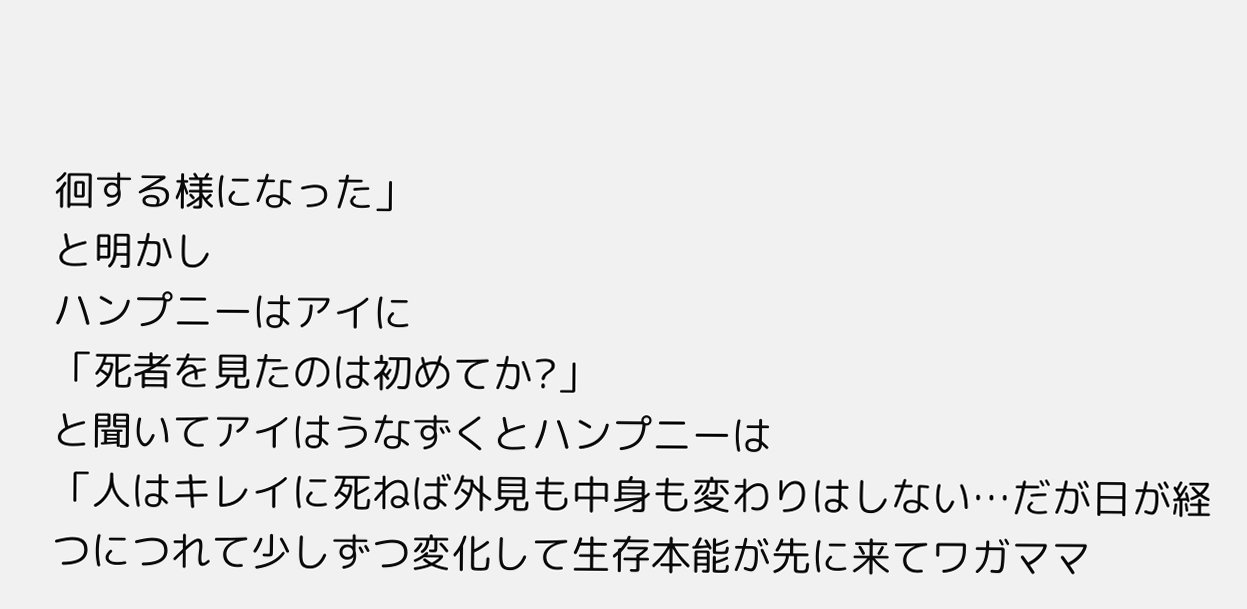徊する様になった」
と明かし
ハンプニーはアイに
「死者を見たのは初めてか?」
と聞いてアイはうなずくとハンプニーは
「人はキレイに死ねば外見も中身も変わりはしない…だが日が経つにつれて少しずつ変化して生存本能が先に来てワガママ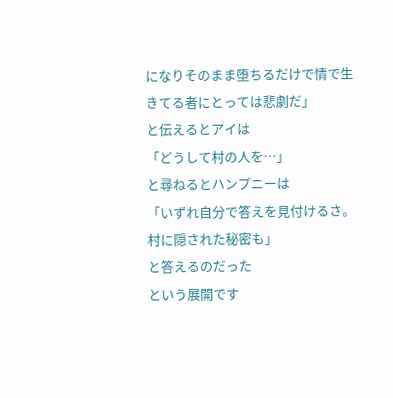になりそのまま堕ちるだけで情で生きてる者にとっては悲劇だ」
と伝えるとアイは
「どうして村の人を…」
と尋ねるとハンプニーは
「いずれ自分で答えを見付けるさ。村に隠された秘密も」
と答えるのだった
という展開です